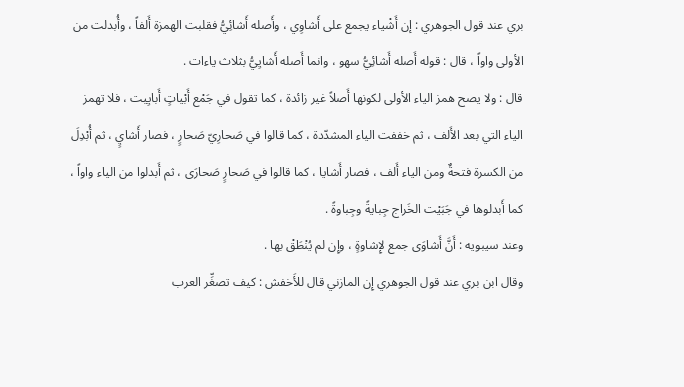بري عند قول الجوهري : إن أَشْياء يجمع على أَشاوِي ، وأَصله أَشائِيُّ فقلبت الهمزة أَلفاً ، وأُبدلت من الأولى واواً ، قال : قوله أَصله أَشائِيُّ سهو ، وانما أَصله أَشايِيُّ بثلاث ياءات .
قال : ولا يصح همز الياء الأولى لكونها أَصلاً غير زائدة ، كما تقول في جَمْع أَبْياتٍ أَبايِيت ، فلا تهمز الياء التي بعد الأَلف ، ثم خففت الياء المشدّدة ، كما قالوا في صَحارِيّ صَحارٍ ، فصار أَشايٍ ، ثم أُبْدِلَ من الكسرة فتحةٌ ومن الياء أَلف ، فصار أَشايا ، كما قالوا في صَحارٍ صَحارَى ، ثم أَبدلوا من الياء واواً ، كما أَبدلوها في جَبَيْت الخَراج جِبايةً وجِباوةً .
وعند سيبويه : أَنَّ أَشاوَى جمع لإِشاوةٍ ، وإِن لم يُنْطَقْ بها .
وقال ابن بري عند قول الجوهري إِن المازني قال للأَخفش : كيف تصغِّر العرب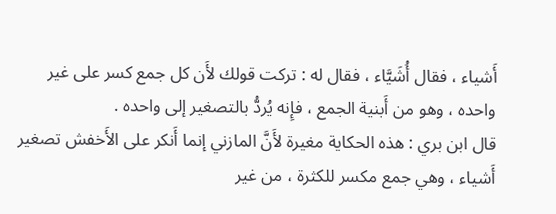أَشياء ، فقال أُشَيَّاء ، فقال له : تركت قولك لأَن كل جمع كسر على غير واحده ، وهو من أَبنية الجمع ، فإِنه يُردُّ بالتصغير إلى واحده .
قال ابن بري : هذه الحكاية مغيرة لأَنَّ المازني إنما أَنكر على الأَخفش تصغير أَشياء ، وهي جمع مكسر للكثرة ، من غير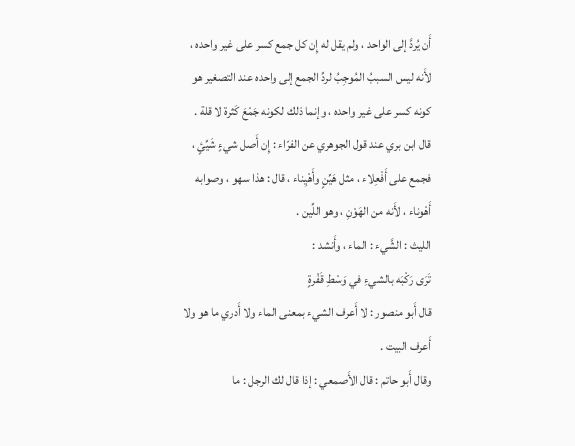أَن يُردَّ إلى الواحد ، ولم يقل له إِن كل جمع كسر على غير واحده ، لأَنه ليس السببُ المُوجِبُ لردِّ الجمع إلى واحده عند التصغير هو كونه كسر على غير واحده ، وإنما ذلك لكونه جَمْعَ كَثرة لا قلة .
قال ابن بري عند قول الجوهري عن الفرّاء : إِن أَصل شيءٍ شَيِّئٍ ، فجمع على أَفْعِلاء ، مثل هَيِّنٍ وأَهْيِناء ، قال : هذا سهو ، وصوابه أَهْوناء ، لأَنه من الهَوْنِ ، وهو اللِّين .
الليث : الشَّيء : الماء ، وأَنشد :
تَرَى رَكْبَه بالشيءِ في وَسْطِ قَفْرةٍ
قال أَبو منصور : لا أَعرف الشيء بمعنى الماء ولا أَدري ما هو ولا أَعرف البيت .
وقال أَبو حاتم : قال الأَصمعي : إذا قال لك الرجل : ما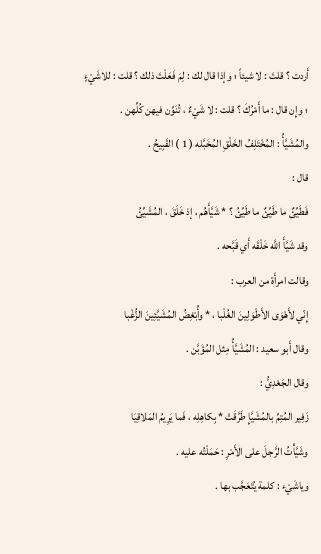أَردت ؟ قلتَ : لا شيئاً ؛ وإذا قال لك : لِمَ فَعَلْتَ ذلك ؟ قلت : للاشَيْءٍ ؛ وإِن قال : ما أَمْرُكَ ؟ قلت : لا شَيْءٌ ، تُنَوِّن فيهن كُلِّهن .
والمُشَيَّأُ : المُخْتَلِفُ الخَلْقِ المُخَبَّله ( 1 ) القَبِيحُ .
قال :
فَطَيِّئٌ ما طَيِّئٌ ما طَيِّئُ ؟ * شَيَّأَهُم ، إذ خَلَقَ ، المُشَيِّئُ
وقد شَيَّأَ اللَّه خَلْقَه أَي قَبَّحه .
وقالت امرأَة من العرب :
إِنّي لأَهْوَى الأَطْوَلِينَ الغُلْبا ، * وأُبْغِضُ المُشَيَّئِينَ الزُّغْبا
وقال أَبو سعيد : المُشَيَّأُ مِثل المُؤَبَّن .
وقال الجَعْدِيُّ :
زَفِير المُتِمِّ بالمُشَيَّإِ طَرَّقَتْ * بِكاهِلِه ، فَما يَرِيمُ المَلاقِيَا
وشَيَّأْتُ الرَّجلَ على الأَمْرِ : حَمَلْتُه عليه .
وياشَيْء : كلمة يُتَعَجَّب بها .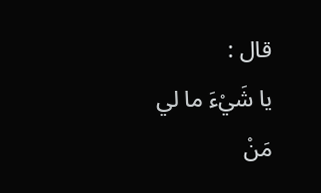قال :
يا شَيْءَ ما لي مَنْ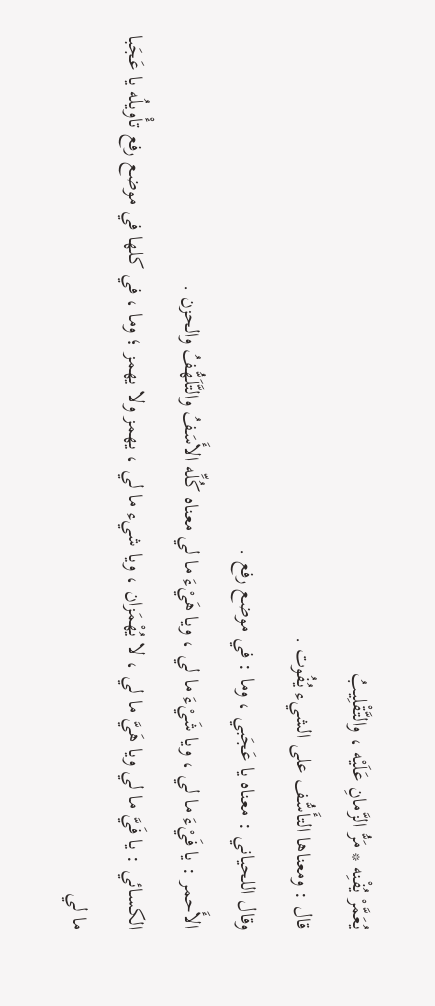يُعَمَّرْ يُفْنِه * مَرُّ الزَّمانِ عَلَيْه ، والتَّقْلِيبُ
قال : ومعناها التأَسُّف على الشيء يُفُوت .
وقال اللحياني : معناه يا عَجَبي ، وما : في موضع رفع .
الأَحمر : يا فَيْءَ ما لي ، ويا شَيْءَ ما لي ، ويا هَيْءَ ما لي معناه كُلِّه الأَسَفُ والتَّلَهُّفُ والحزن .
الكسائي : يا فَيَّ ما لي ويا هَيَّ ما لي ، لا يُهْمَزان ، ويا شيء ما لي ، يهمز ولا يهمز ؛ وما ، في كلها في موضع رفع تأْويلُه يا عَجَبا ما لي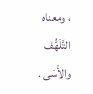، ومعناه التَّلَهُّف والأَسَى .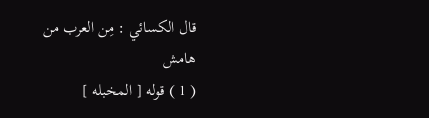قال الكسائي : مِن العرب من
هامش
( 1 ) قوله [ المخبله ]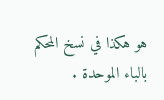هو هكذا في نسخ المحكم بالباء الموحدة .